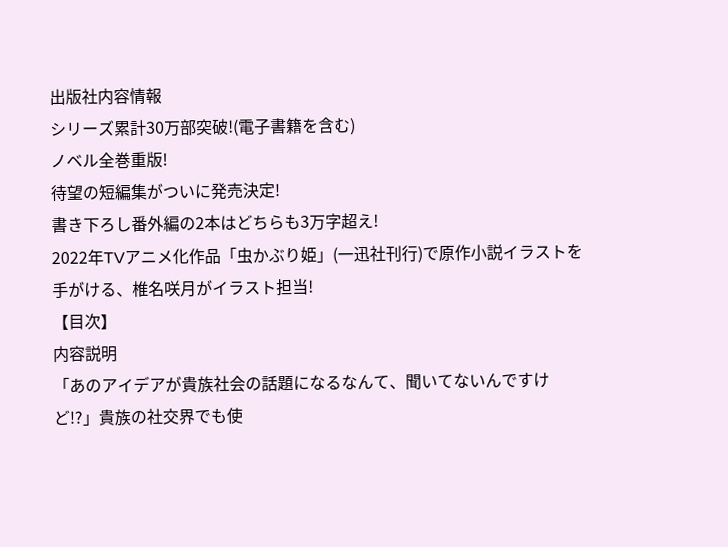出版社内容情報
シリーズ累計30万部突破!(電子書籍を含む)
ノベル全巻重版!
待望の短編集がついに発売決定!
書き下ろし番外編の2本はどちらも3万字超え!
2022年TVアニメ化作品「虫かぶり姫」(一迅社刊行)で原作小説イラストを手がける、椎名咲月がイラスト担当!
【目次】
内容説明
「あのアイデアが貴族社会の話題になるなんて、聞いてないんですけど!?」貴族の社交界でも使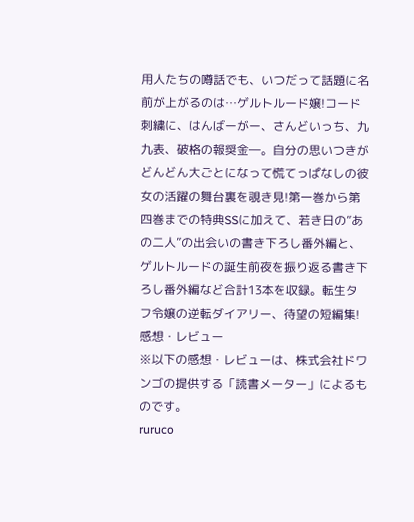用人たちの噂話でも、いつだって話題に名前が上がるのは…ゲルトルード嬢!コード刺繍に、はんばーがー、さんどいっち、九九表、破格の報奨金―。自分の思いつきがどんどん大ごとになって慌てっぱなしの彼女の活躍の舞台裏を覗き見!第一巻から第四巻までの特典SSに加えて、若き日の”あの二人”の出会いの書き下ろし番外編と、ゲルトルードの誕生前夜を振り返る書き下ろし番外編など合計13本を収録。転生タフ令嬢の逆転ダイアリー、待望の短編集!
感想・レビュー
※以下の感想・レビューは、株式会社ドワンゴの提供する「読書メーター」によるものです。
ruruco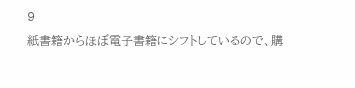9
紙書籍からほぼ電子書籍にシフトしているので、購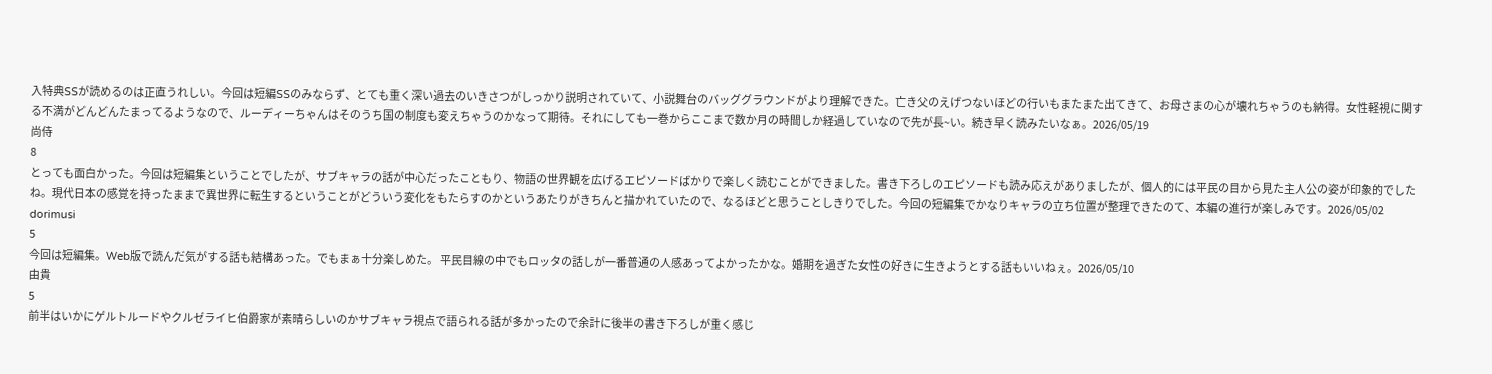入特典SSが読めるのは正直うれしい。今回は短編SSのみならず、とても重く深い過去のいきさつがしっかり説明されていて、小説舞台のバッググラウンドがより理解できた。亡き父のえげつないほどの行いもまたまた出てきて、お母さまの心が壊れちゃうのも納得。女性軽視に関する不満がどんどんたまってるようなので、ルーディーちゃんはそのうち国の制度も変えちゃうのかなって期待。それにしても一巻からここまで数か月の時間しか経過していなので先が長~い。続き早く読みたいなぁ。2026/05/19
尚侍
8
とっても面白かった。今回は短編集ということでしたが、サブキャラの話が中心だったこともり、物語の世界観を広げるエピソードばかりで楽しく読むことができました。書き下ろしのエピソードも読み応えがありましたが、個人的には平民の目から見た主人公の姿が印象的でしたね。現代日本の感覚を持ったままで異世界に転生するということがどういう変化をもたらすのかというあたりがきちんと描かれていたので、なるほどと思うことしきりでした。今回の短編集でかなりキャラの立ち位置が整理できたのて、本編の進行が楽しみです。2026/05/02
dorimusi
5
今回は短編集。Web版で読んだ気がする話も結構あった。でもまぁ十分楽しめた。 平民目線の中でもロッタの話しが一番普通の人感あってよかったかな。婚期を過ぎた女性の好きに生きようとする話もいいねぇ。2026/05/10
由貴
5
前半はいかにゲルトルードやクルゼライヒ伯爵家が素晴らしいのかサブキャラ視点で語られる話が多かったので余計に後半の書き下ろしが重く感じ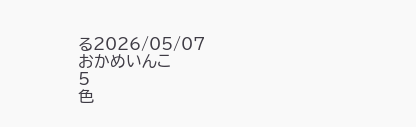る2026/05/07
おかめいんこ
5
色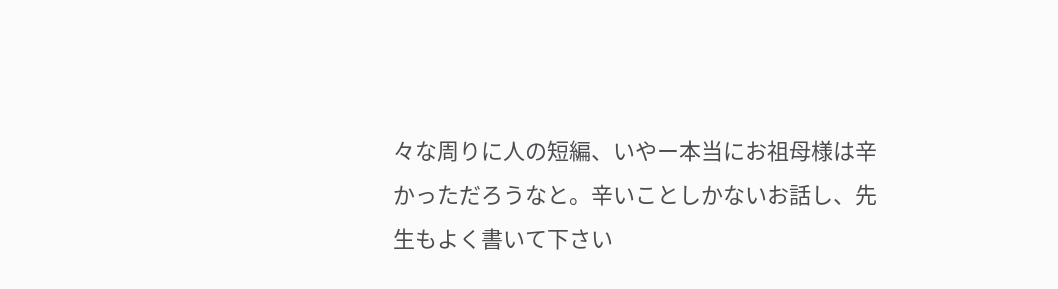々な周りに人の短編、いやー本当にお祖母様は辛かっただろうなと。辛いことしかないお話し、先生もよく書いて下さい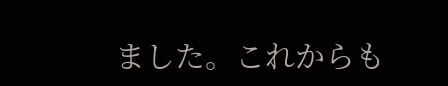ました。これからも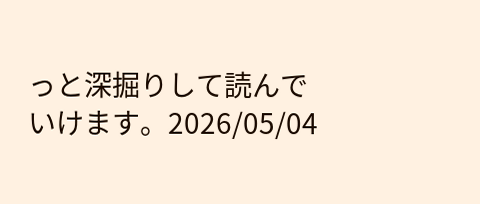っと深掘りして読んでいけます。2026/05/04